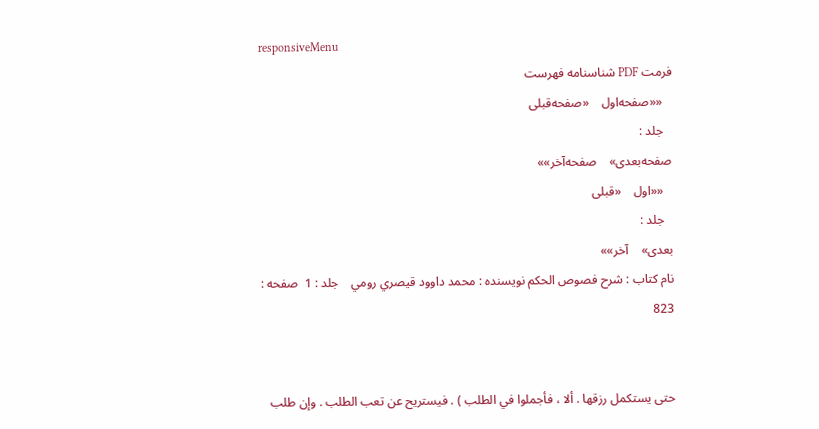responsiveMenu
فرمت PDF شناسنامه فهرست
   ««صفحه‌اول    «صفحه‌قبلی
   جلد :
صفحه‌بعدی»    صفحه‌آخر»»
   ««اول    «قبلی
   جلد :
بعدی»    آخر»»
نام کتاب : شرح فصوص الحكم نویسنده : محمد داوود قيصري رومي    جلد : 1  صفحه : 823


حتى يستكمل رزقها . ألا ، فأجملوا في الطلب ) . فيستريح عن تعب الطلب . وإن طلب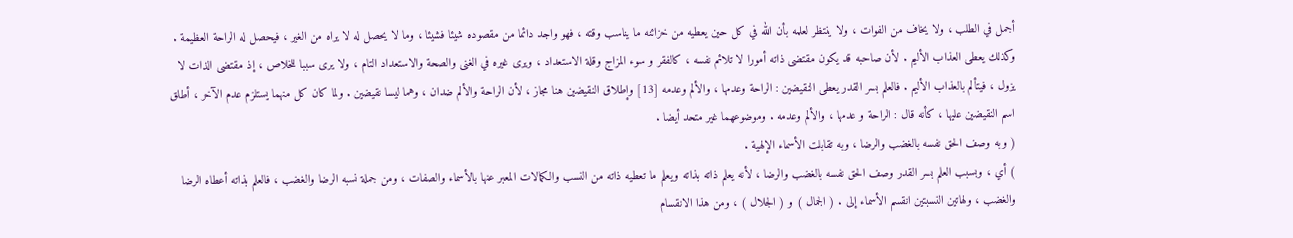أجمل في الطلب ، ولا يخاف من الفوات ، ولا ينتظر لعلمه بأن الله في كل حين يعطيه من خزائنه ما يناسب وقته ، فهو واجد دائما من مقصوده شيئا فشيئا ، وما لا يحصل له لا يراه من الغير ، فيحصل له الراحة العظيمة . وكذلك يعطى العذاب الأليم . لأن صاحبه قد يكون مقتضى ذاته أمورا لا تلائم نفسه ، كالفقر و سوء المزاج وقلة الاستعداد ، ويرى غيره في الغنى والصحة والاستعداد التام ، ولا يرى سببا للخلاص ، إذ مقتضى الذات لا يزول ، فيتألم بالعذاب الأليم . فالعلم بسر القدر يعطى النقيضين : الراحة وعدمها ، والألم وعدمه [13] وإطلاق النقيضين هنا مجاز ، لأن الراحة والألم ضدان ، وهما ليسا نقيضين . ولما كان كل منهما يستلزم عدم الآخر ، أطلق اسم النقيضين عليها ، كأنه قال : الراحة و عدمها ، والألم وعدمه . وموضوعهما غير متحد أيضا .
( وبه وصف الحق نفسه بالغضب والرضا ، وبه تقابلت الأسماء الإلهية .
) أي ، وبسبب العلم بسر القدر وصف الحق نفسه بالغضب والرضا ، لأنه يعلم ذاته بذاته ويعلم ما تعطيه ذاته من النسب والكمالات المعبر عنها بالأسماء والصفات ، ومن جملة نسبه الرضا والغضب ، فالعلم بذاته أعطاه الرضا والغضب ، ولهاتين النسبتين انقسم الأسماء إلى . ( الجمال ) و ( الجلال ) ، ومن هذا الانقسام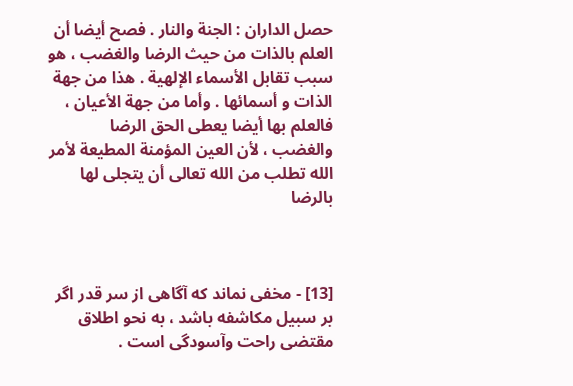حصل الداران : الجنة والنار . فصح أيضا أن العلم بالذات من حيث الرضا والغضب ، هو سبب تقابل الأسماء الإلهية . هذا من جهة الذات و أسمائها . وأما من جهة الأعيان ، فالعلم بها أيضا يعطى الحق الرضا والغضب ، لأن العين المؤمنة المطيعة لأمر الله تطلب من الله تعالى أن يتجلى لها بالرضا



[13] - مخفى نماند كه آگاهى از سر قدر اگر بر سبيل مكاشفه باشد ، به نحو اطلاق مقتضى راحت وآسودگى است .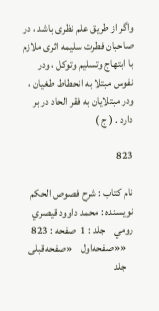واگر از طريق علم نظرى باشد ، در صاحبان فطرت سليمه اثرى ملازم با ابتهاج وتسليم وتوكل ، ودر نفوس مبتلا به انحطاط طغيان ، ودر مبتلايان به فقر الحاد در بر دارد . ( ج )

823

نام کتاب : شرح فصوص الحكم نویسنده : محمد داوود قيصري رومي    جلد : 1  صفحه : 823
   ««صفحه‌اول    «صفحه‌قبلی
   جلد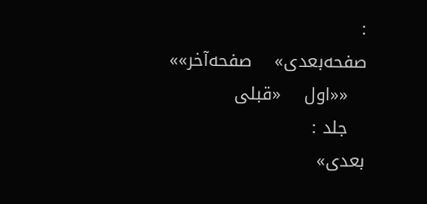:
صفحه‌بعدی»    صفحه‌آخر»»
   ««اول    «قبلی
   جلد :
بعدی»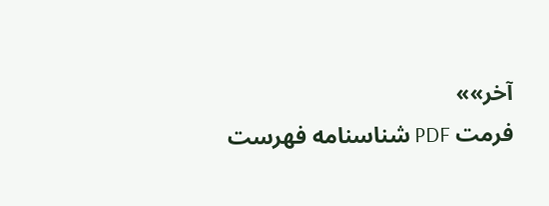آخر»»
فرمت PDF شناسنامه فهرست